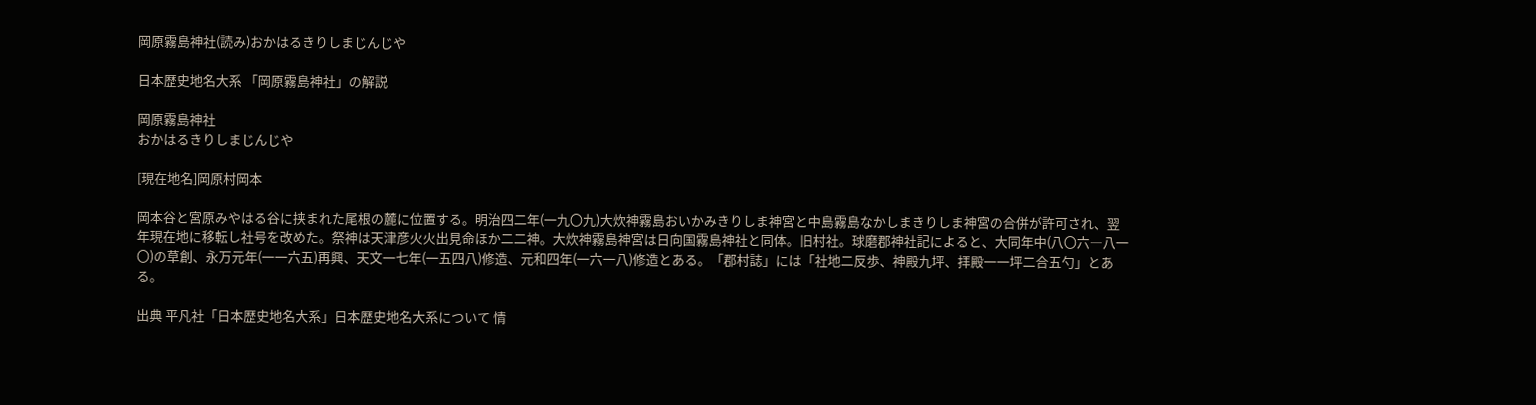岡原霧島神社(読み)おかはるきりしまじんじや

日本歴史地名大系 「岡原霧島神社」の解説

岡原霧島神社
おかはるきりしまじんじや

[現在地名]岡原村岡本

岡本谷と宮原みやはる谷に挟まれた尾根の麓に位置する。明治四二年(一九〇九)大炊神霧島おいかみきりしま神宮と中島霧島なかしまきりしま神宮の合併が許可され、翌年現在地に移転し社号を改めた。祭神は天津彦火火出見命ほか二二神。大炊神霧島神宮は日向国霧島神社と同体。旧村社。球磨郡神社記によると、大同年中(八〇六―八一〇)の草創、永万元年(一一六五)再興、天文一七年(一五四八)修造、元和四年(一六一八)修造とある。「郡村誌」には「社地二反歩、神殿九坪、拝殿一一坪二合五勺」とある。

出典 平凡社「日本歴史地名大系」日本歴史地名大系について 情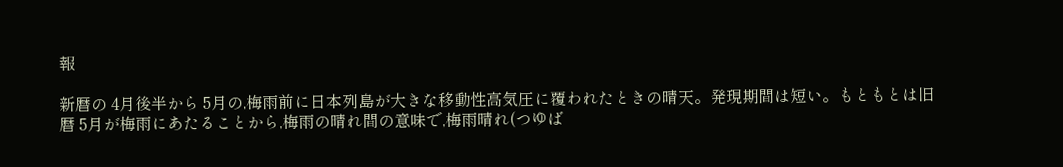報

新暦の 4月後半から 5月の,梅雨前に日本列島が大きな移動性高気圧に覆われたときの晴天。発現期間は短い。もともとは旧暦 5月が梅雨にあたることから,梅雨の晴れ間の意味で,梅雨晴れ(つゆば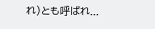れ)とも呼ばれ...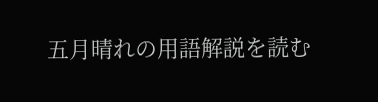五月晴れの用語解説を読む